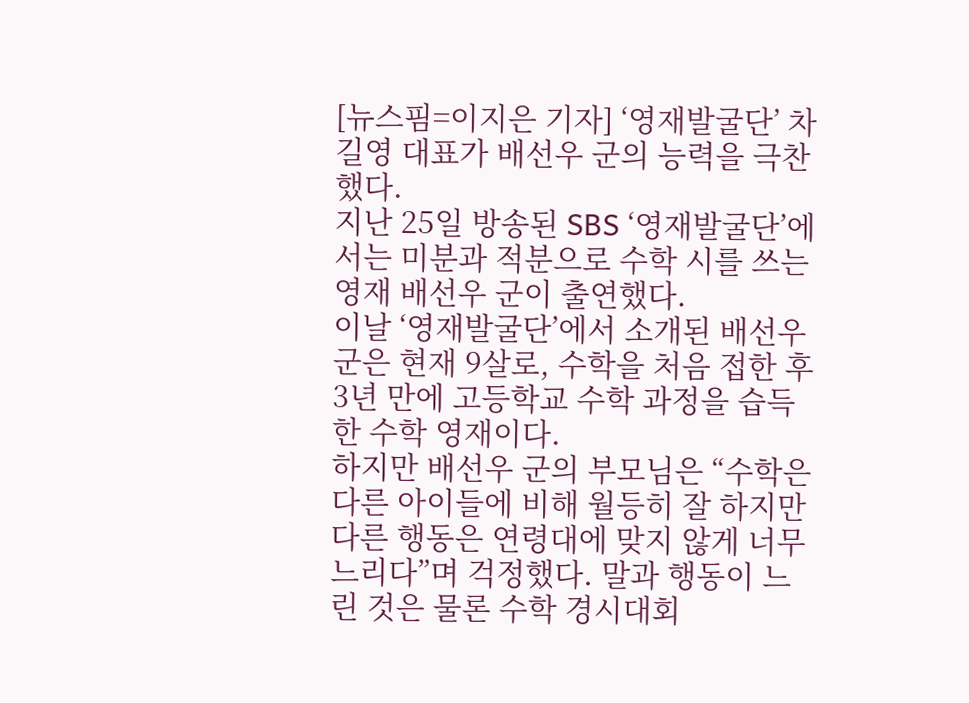[뉴스핌=이지은 기자] ‘영재발굴단’ 차길영 대표가 배선우 군의 능력을 극찬했다.
지난 25일 방송된 SBS ‘영재발굴단’에서는 미분과 적분으로 수학 시를 쓰는 영재 배선우 군이 출연했다.
이날 ‘영재발굴단’에서 소개된 배선우 군은 현재 9살로, 수학을 처음 접한 후 3년 만에 고등학교 수학 과정을 습득한 수학 영재이다.
하지만 배선우 군의 부모님은 “수학은 다른 아이들에 비해 월등히 잘 하지만 다른 행동은 연령대에 맞지 않게 너무 느리다”며 걱정했다. 말과 행동이 느린 것은 물론 수학 경시대회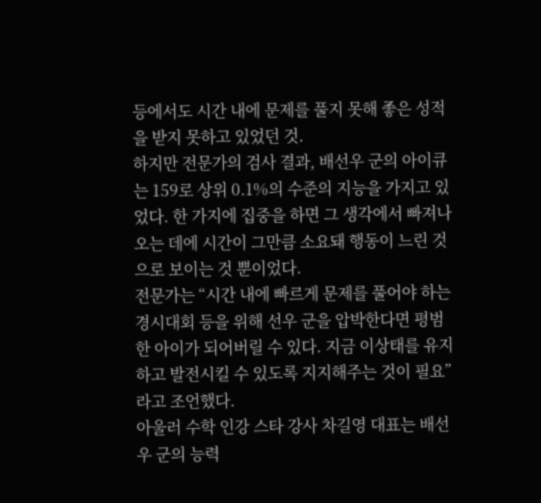등에서도 시간 내에 문제를 풀지 못해 좋은 성적을 받지 못하고 있었던 것.
하지만 전문가의 검사 결과, 배선우 군의 아이큐는 159로 상위 0.1%의 수준의 지능을 가지고 있었다. 한 가지에 집중을 하면 그 생각에서 빠져나오는 데에 시간이 그만큼 소요돼 행동이 느린 것으로 보이는 것 뿐이었다.
전문가는 “시간 내에 빠르게 문제를 풀어야 하는 경시대회 등을 위해 선우 군을 압박한다면 평범한 아이가 되어버릴 수 있다. 지금 이상태를 유지하고 발전시킬 수 있도록 지지해주는 것이 필요”라고 조언했다.
아울러 수학 인강 스타 강사 차길영 대표는 배선우 군의 능력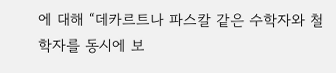에 대해 “데카르트나 파스칼 같은 수학자와 철학자를 동시에 보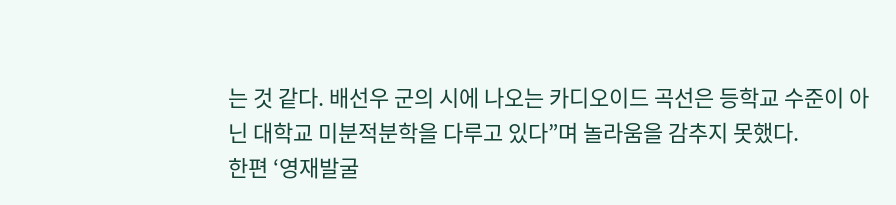는 것 같다. 배선우 군의 시에 나오는 카디오이드 곡선은 등학교 수준이 아닌 대학교 미분적분학을 다루고 있다”며 놀라움을 감추지 못했다.
한편 ‘영재발굴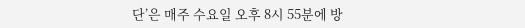단’은 매주 수요일 오후 8시 55분에 방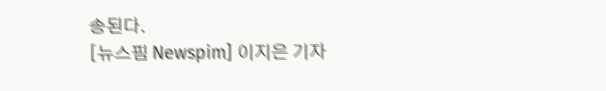송된다.
[뉴스핌 Newspim] 이지은 기자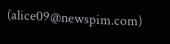(alice09@newspim.com)